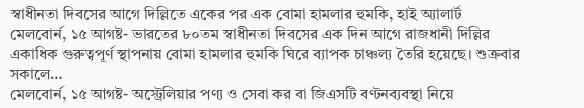স্বাধীনতা দিবসের আগে দিল্লিতে একের পর এক বোমা হামলার হুমকি, হাই অ্যালার্ট
মেলবোর্ন, ১৫ আগষ্ট- ভারতের ৮০তম স্বাধীনতা দিবসের এক দিন আগে রাজধানী দিল্লির একাধিক গুরুত্বপূর্ণ স্থাপনায় বোমা হামলার হুমকি ঘিরে ব্যাপক চাঞ্চল্য তৈরি হয়েছে। শুক্রবার সকালে…
মেলবোর্ন, ১৫ আগষ্ট- অস্ট্রেলিয়ার পণ্য ও সেবা কর বা জিএসটি বণ্টনব্যবস্থা নিয়ে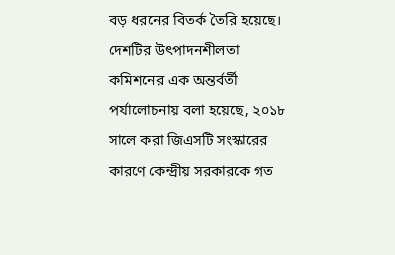বড় ধরনের বিতর্ক তৈরি হয়েছে। দেশটির উৎপাদনশীলতা কমিশনের এক অন্তর্বর্তী পর্যালোচনায় বলা হয়েছে, ২০১৮ সালে করা জিএসটি সংস্কারের কারণে কেন্দ্রীয় সরকারকে গত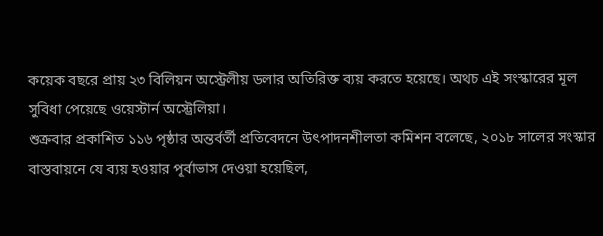কয়েক বছরে প্রায় ২৩ বিলিয়ন অস্ট্রেলীয় ডলার অতিরিক্ত ব্যয় করতে হয়েছে। অথচ এই সংস্কারের মূল সুবিধা পেয়েছে ওয়েস্টার্ন অস্ট্রেলিয়া।
শুক্রবার প্রকাশিত ১১৬ পৃষ্ঠার অন্তর্বর্তী প্রতিবেদনে উৎপাদনশীলতা কমিশন বলেছে, ২০১৮ সালের সংস্কার বাস্তবায়নে যে ব্যয় হওয়ার পূর্বাভাস দেওয়া হয়েছিল,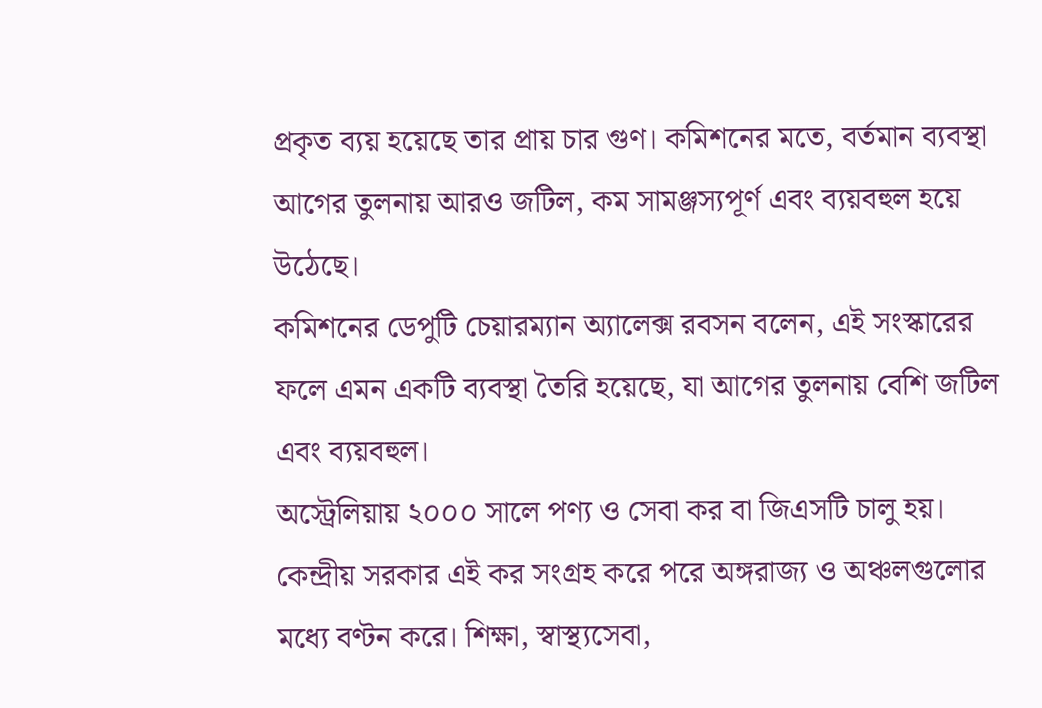প্রকৃত ব্যয় হয়েছে তার প্রায় চার গুণ। কমিশনের মতে, বর্তমান ব্যবস্থা আগের তুলনায় আরও জটিল, কম সামঞ্জস্যপূর্ণ এবং ব্যয়বহুল হয়ে উঠেছে।
কমিশনের ডেপুটি চেয়ারম্যান অ্যালেক্স রবসন বলেন, এই সংস্কারের ফলে এমন একটি ব্যবস্থা তৈরি হয়েছে, যা আগের তুলনায় বেশি জটিল এবং ব্যয়বহুল।
অস্ট্রেলিয়ায় ২০০০ সালে পণ্য ও সেবা কর বা জিএসটি চালু হয়। কেন্দ্রীয় সরকার এই কর সংগ্রহ করে পরে অঙ্গরাজ্য ও অঞ্চলগুলোর মধ্যে বণ্টন করে। শিক্ষা, স্বাস্থ্যসেবা,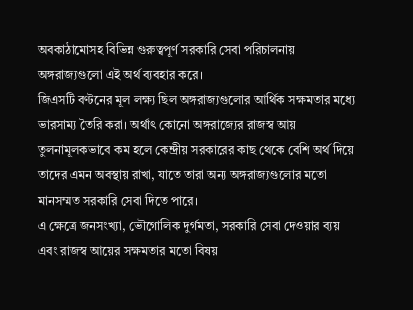অবকাঠামোসহ বিভিন্ন গুরুত্বপূর্ণ সরকারি সেবা পরিচালনায় অঙ্গরাজ্যগুলো এই অর্থ ব্যবহার করে।
জিএসটি বণ্টনের মূল লক্ষ্য ছিল অঙ্গরাজ্যগুলোর আর্থিক সক্ষমতার মধ্যে ভারসাম্য তৈরি করা। অর্থাৎ কোনো অঙ্গরাজ্যের রাজস্ব আয় তুলনামূলকভাবে কম হলে কেন্দ্রীয় সরকারের কাছ থেকে বেশি অর্থ দিয়ে তাদের এমন অবস্থায় রাখা, যাতে তারা অন্য অঙ্গরাজ্যগুলোর মতো মানসম্মত সরকারি সেবা দিতে পারে।
এ ক্ষেত্রে জনসংখ্যা, ভৌগোলিক দুর্গমতা, সরকারি সেবা দেওয়ার ব্যয় এবং রাজস্ব আয়ের সক্ষমতার মতো বিষয়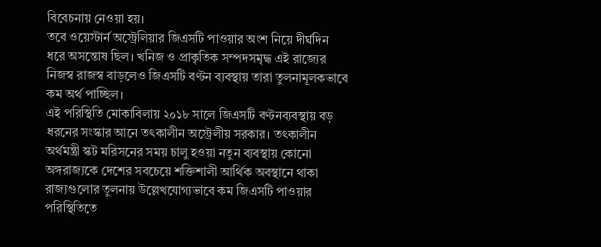বিবেচনায় নেওয়া হয়।
তবে ওয়েস্টার্ন অস্ট্রেলিয়ার জিএসটি পাওয়ার অংশ নিয়ে দীর্ঘদিন ধরে অসন্তোষ ছিল। খনিজ ও প্রাকৃতিক সম্পদসমৃদ্ধ এই রাজ্যের নিজস্ব রাজস্ব বাড়লেও জিএসটি বণ্টন ব্যবস্থায় তারা তুলনামূলকভাবে কম অর্থ পাচ্ছিল।
এই পরিস্থিতি মোকাবিলায় ২০১৮ সালে জিএসটি বণ্টনব্যবস্থায় বড় ধরনের সংস্কার আনে তৎকালীন অস্ট্রেলীয় সরকার। তৎকালীন অর্থমন্ত্রী স্কট মরিসনের সময় চালু হওয়া নতুন ব্যবস্থায় কোনো অঙ্গরাজ্যকে দেশের সবচেয়ে শক্তিশালী আর্থিক অবস্থানে থাকা রাজ্যগুলোর তুলনায় উল্লেখযোগ্যভাবে কম জিএসটি পাওয়ার পরিস্থিতিতে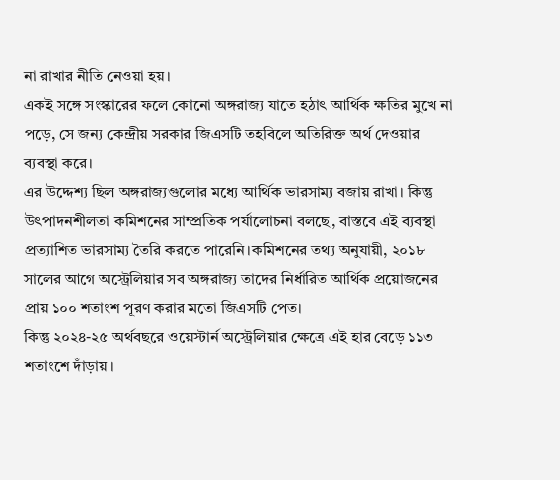না রাখার নীতি নেওয়া হয়।
একই সঙ্গে সংস্কারের ফলে কোনো অঙ্গরাজ্য যাতে হঠাৎ আর্থিক ক্ষতির মুখে না পড়ে, সে জন্য কেন্দ্রীয় সরকার জিএসটি তহবিলে অতিরিক্ত অর্থ দেওয়ার ব্যবস্থা করে।
এর উদ্দেশ্য ছিল অঙ্গরাজ্যগুলোর মধ্যে আর্থিক ভারসাম্য বজায় রাখা। কিন্তু উৎপাদনশীলতা কমিশনের সাম্প্রতিক পর্যালোচনা বলছে, বাস্তবে এই ব্যবস্থা প্রত্যাশিত ভারসাম্য তৈরি করতে পারেনি।কমিশনের তথ্য অনুযায়ী, ২০১৮ সালের আগে অস্ট্রেলিয়ার সব অঙ্গরাজ্য তাদের নির্ধারিত আর্থিক প্রয়োজনের প্রায় ১০০ শতাংশ পূরণ করার মতো জিএসটি পেত।
কিন্তু ২০২৪-২৫ অর্থবছরে ওয়েস্টার্ন অস্ট্রেলিয়ার ক্ষেত্রে এই হার বেড়ে ১১৩ শতাংশে দাঁড়ায়।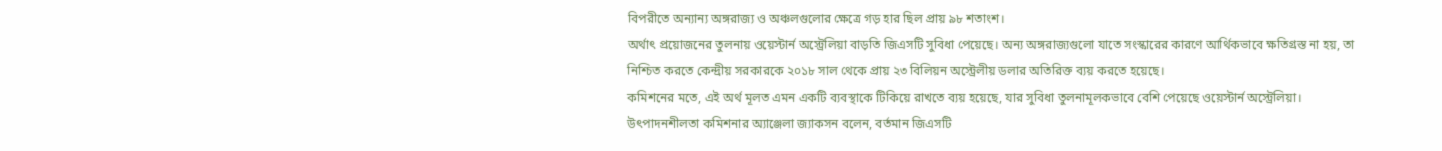বিপরীতে অন্যান্য অঙ্গরাজ্য ও অঞ্চলগুলোর ক্ষেত্রে গড় হার ছিল প্রায় ৯৮ শতাংশ।
অর্থাৎ প্রয়োজনের তুলনায় ওয়েস্টার্ন অস্ট্রেলিয়া বাড়তি জিএসটি সুবিধা পেয়েছে। অন্য অঙ্গরাজ্যগুলো যাতে সংস্কারের কারণে আর্থিকভাবে ক্ষতিগ্রস্ত না হয়, তা নিশ্চিত করতে কেন্দ্রীয় সরকারকে ২০১৮ সাল থেকে প্রায় ২৩ বিলিয়ন অস্ট্রেলীয় ডলার অতিরিক্ত ব্যয় করতে হয়েছে।
কমিশনের মতে, এই অর্থ মূলত এমন একটি ব্যবস্থাকে টিকিয়ে রাখতে ব্যয় হয়েছে, যার সুবিধা তুলনামূলকভাবে বেশি পেয়েছে ওয়েস্টার্ন অস্ট্রেলিয়া।
উৎপাদনশীলতা কমিশনার অ্যাঞ্জেলা জ্যাকসন বলেন, বর্তমান জিএসটি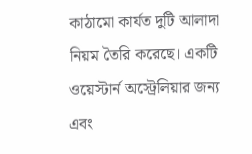কাঠামো কার্যত দুটি আলাদা নিয়ম তৈরি করেছে। একটি ওয়েস্টার্ন অস্ট্রেলিয়ার জন্য এবং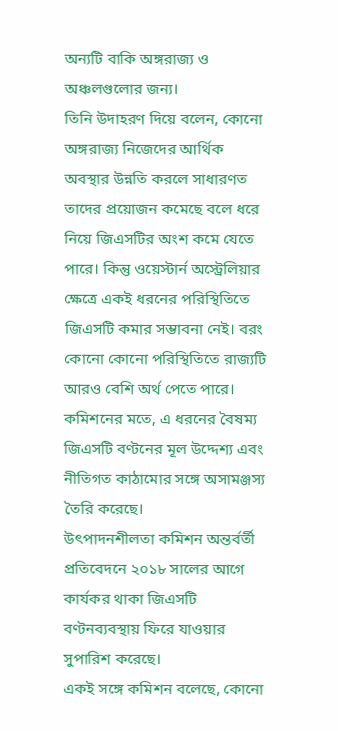অন্যটি বাকি অঙ্গরাজ্য ও অঞ্চলগুলোর জন্য।
তিনি উদাহরণ দিয়ে বলেন, কোনো অঙ্গরাজ্য নিজেদের আর্থিক অবস্থার উন্নতি করলে সাধারণত তাদের প্রয়োজন কমেছে বলে ধরে নিয়ে জিএসটির অংশ কমে যেতে পারে। কিন্তু ওয়েস্টার্ন অস্ট্রেলিয়ার ক্ষেত্রে একই ধরনের পরিস্থিতিতে জিএসটি কমার সম্ভাবনা নেই। বরং কোনো কোনো পরিস্থিতিতে রাজ্যটি আরও বেশি অর্থ পেতে পারে।
কমিশনের মতে, এ ধরনের বৈষম্য জিএসটি বণ্টনের মূল উদ্দেশ্য এবং নীতিগত কাঠামোর সঙ্গে অসামঞ্জস্য তৈরি করেছে।
উৎপাদনশীলতা কমিশন অন্তর্বর্তী প্রতিবেদনে ২০১৮ সালের আগে কার্যকর থাকা জিএসটি বণ্টনব্যবস্থায় ফিরে যাওয়ার সুপারিশ করেছে।
একই সঙ্গে কমিশন বলেছে, কোনো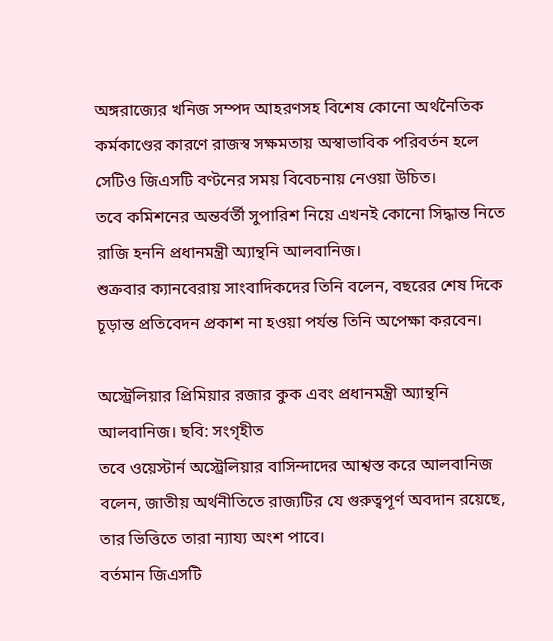অঙ্গরাজ্যের খনিজ সম্পদ আহরণসহ বিশেষ কোনো অর্থনৈতিক কর্মকাণ্ডের কারণে রাজস্ব সক্ষমতায় অস্বাভাবিক পরিবর্তন হলে সেটিও জিএসটি বণ্টনের সময় বিবেচনায় নেওয়া উচিত।
তবে কমিশনের অন্তর্বর্তী সুপারিশ নিয়ে এখনই কোনো সিদ্ধান্ত নিতে রাজি হননি প্রধানমন্ত্রী অ্যান্থনি আলবানিজ।
শুক্রবার ক্যানবেরায় সাংবাদিকদের তিনি বলেন, বছরের শেষ দিকে চূড়ান্ত প্রতিবেদন প্রকাশ না হওয়া পর্যন্ত তিনি অপেক্ষা করবেন।

অস্ট্রেলিয়ার প্রিমিয়ার রজার কুক এবং প্রধানমন্ত্রী অ্যান্থনি আলবানিজ। ছবি: সংগৃহীত
তবে ওয়েস্টার্ন অস্ট্রেলিয়ার বাসিন্দাদের আশ্বস্ত করে আলবানিজ বলেন, জাতীয় অর্থনীতিতে রাজ্যটির যে গুরুত্বপূর্ণ অবদান রয়েছে, তার ভিত্তিতে তারা ন্যায্য অংশ পাবে।
বর্তমান জিএসটি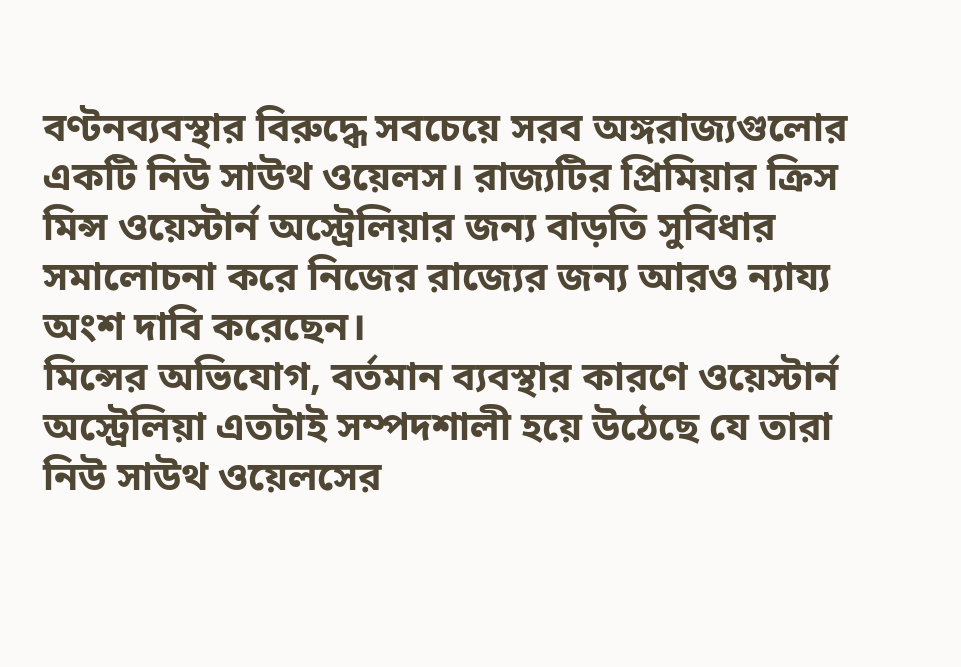বণ্টনব্যবস্থার বিরুদ্ধে সবচেয়ে সরব অঙ্গরাজ্যগুলোর একটি নিউ সাউথ ওয়েলস। রাজ্যটির প্রিমিয়ার ক্রিস মিন্স ওয়েস্টার্ন অস্ট্রেলিয়ার জন্য বাড়তি সুবিধার সমালোচনা করে নিজের রাজ্যের জন্য আরও ন্যায্য অংশ দাবি করেছেন।
মিন্সের অভিযোগ, বর্তমান ব্যবস্থার কারণে ওয়েস্টার্ন অস্ট্রেলিয়া এতটাই সম্পদশালী হয়ে উঠেছে যে তারা নিউ সাউথ ওয়েলসের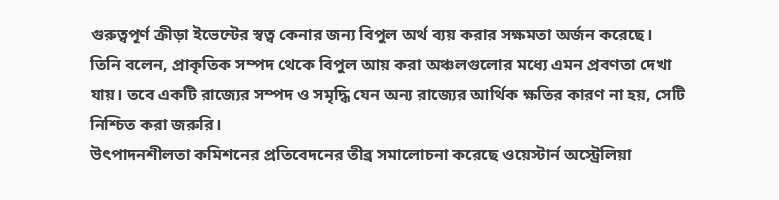গুরুত্বপূর্ণ ক্রীড়া ইভেন্টের স্বত্ব কেনার জন্য বিপুল অর্থ ব্যয় করার সক্ষমতা অর্জন করেছে।
তিনি বলেন, প্রাকৃতিক সম্পদ থেকে বিপুল আয় করা অঞ্চলগুলোর মধ্যে এমন প্রবণতা দেখা যায়। তবে একটি রাজ্যের সম্পদ ও সমৃদ্ধি যেন অন্য রাজ্যের আর্থিক ক্ষতির কারণ না হয়, সেটি নিশ্চিত করা জরুরি।
উৎপাদনশীলতা কমিশনের প্রতিবেদনের তীব্র সমালোচনা করেছে ওয়েস্টার্ন অস্ট্রেলিয়া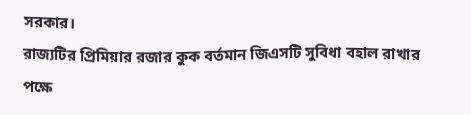সরকার।
রাজ্যটির প্রিমিয়ার রজার কুক বর্তমান জিএসটি সুবিধা বহাল রাখার পক্ষে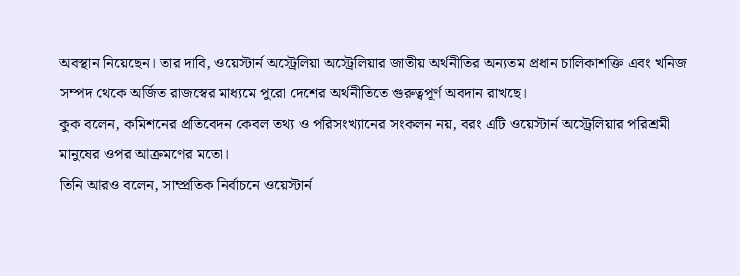অবস্থান নিয়েছেন। তার দাবি, ওয়েস্টার্ন অস্ট্রেলিয়া অস্ট্রেলিয়ার জাতীয় অর্থনীতির অন্যতম প্রধান চালিকাশক্তি এবং খনিজ সম্পদ থেকে অর্জিত রাজস্বের মাধ্যমে পুরো দেশের অর্থনীতিতে গুরুত্বপূর্ণ অবদান রাখছে।
কুক বলেন, কমিশনের প্রতিবেদন কেবল তথ্য ও পরিসংখ্যানের সংকলন নয়, বরং এটি ওয়েস্টার্ন অস্ট্রেলিয়ার পরিশ্রমী মানুষের ওপর আক্রমণের মতো।
তিনি আরও বলেন, সাম্প্রতিক নির্বাচনে ওয়েস্টার্ন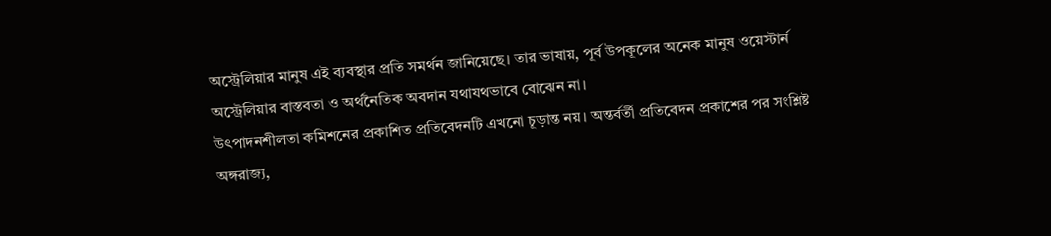অস্ট্রেলিয়ার মানুষ এই ব্যবস্থার প্রতি সমর্থন জানিয়েছে। তার ভাষায়, পূর্ব উপকূলের অনেক মানুষ ওয়েস্টার্ন অস্ট্রেলিয়ার বাস্তবতা ও অর্থনৈতিক অবদান যথাযথভাবে বোঝেন না।
উৎপাদনশীলতা কমিশনের প্রকাশিত প্রতিবেদনটি এখনো চূড়ান্ত নয়। অন্তর্বর্তী প্রতিবেদন প্রকাশের পর সংশ্লিষ্ট অঙ্গরাজ্য,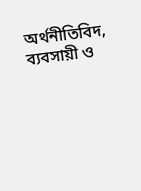অর্থনীতিবিদ, ব্যবসায়ী ও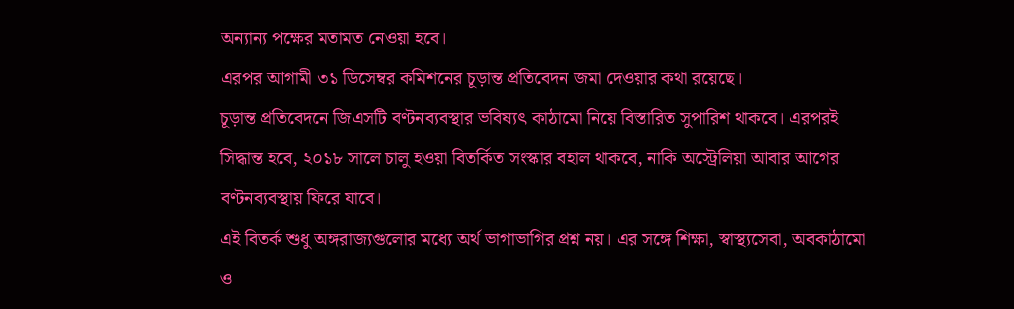অন্যান্য পক্ষের মতামত নেওয়া হবে।
এরপর আগামী ৩১ ডিসেম্বর কমিশনের চূড়ান্ত প্রতিবেদন জমা দেওয়ার কথা রয়েছে।
চূড়ান্ত প্রতিবেদনে জিএসটি বণ্টনব্যবস্থার ভবিষ্যৎ কাঠামো নিয়ে বিস্তারিত সুপারিশ থাকবে। এরপরই সিদ্ধান্ত হবে, ২০১৮ সালে চালু হওয়া বিতর্কিত সংস্কার বহাল থাকবে, নাকি অস্ট্রেলিয়া আবার আগের বণ্টনব্যবস্থায় ফিরে যাবে।
এই বিতর্ক শুধু অঙ্গরাজ্যগুলোর মধ্যে অর্থ ভাগাভাগির প্রশ্ন নয়। এর সঙ্গে শিক্ষা, স্বাস্থ্যসেবা, অবকাঠামো ও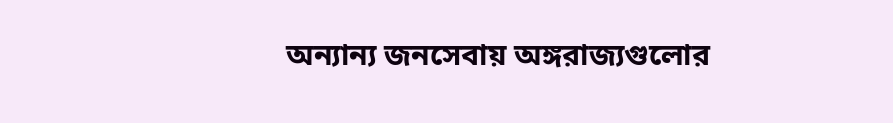অন্যান্য জনসেবায় অঙ্গরাজ্যগুলোর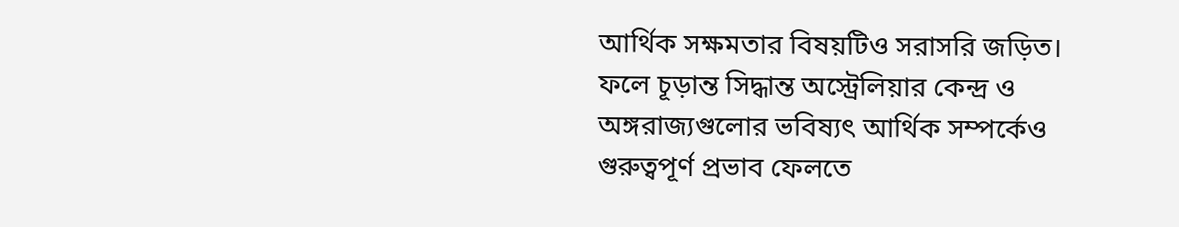আর্থিক সক্ষমতার বিষয়টিও সরাসরি জড়িত। ফলে চূড়ান্ত সিদ্ধান্ত অস্ট্রেলিয়ার কেন্দ্র ও অঙ্গরাজ্যগুলোর ভবিষ্যৎ আর্থিক সম্পর্কেও গুরুত্বপূর্ণ প্রভাব ফেলতে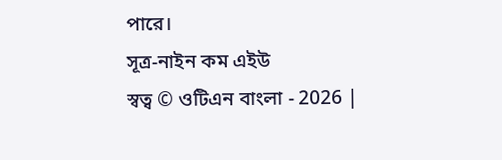পারে।
সূত্র-নাইন কম এইউ
স্বত্ব © ওটিএন বাংলা - 2026 |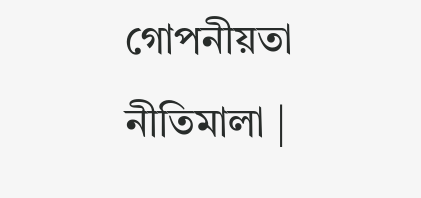গোপনীয়তা নীতিমালা |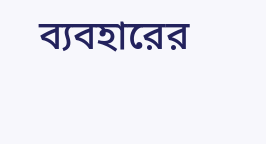ব্যবহারের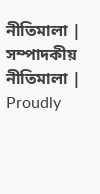নীতিমালা | সম্পাদকীয় নীতিমালা | Proudly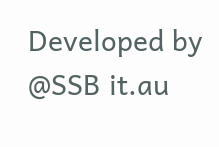Developed by @SSB it.au